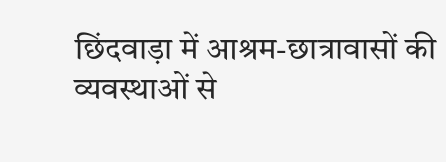छिंदवाड़ा में आश्रम-छात्रावासों की व्यवस्थाओं से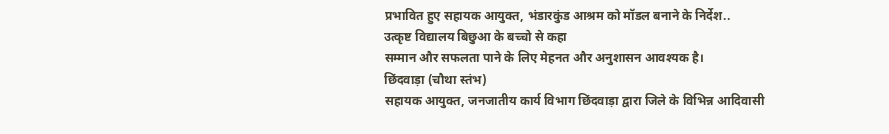प्रभावित हुए सहायक आयुक्त, भंडारकुंड आश्रम को मॉडल बनाने के निर्देश..
उत्कृष्ट विद्यालय बिछुआ के बच्चो से कहा
सम्मान और सफलता पाने के लिए मेहनत और अनुशासन आवश्यक है।
छिंदवाड़ा (चौथा स्तंभ)
सहायक आयुक्त, जनजातीय कार्य विभाग छिंदवाड़ा द्वारा जिले के विभिन्न आदिवासी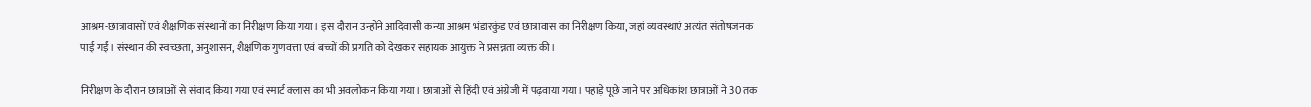आश्रम-छात्रावासों एवं शैक्षणिक संस्थानों का निरीक्षण किया गया। इस दौरान उन्होंने आदिवासी कन्या आश्रम भंडारकुंड एवं छात्रावास का निरीक्षण किया, जहां व्यवस्थाएं अत्यंत संतोषजनक पाई गईं। संस्थान की स्वच्छता, अनुशासन, शैक्षणिक गुणवत्ता एवं बच्चों की प्रगति को देखकर सहायक आयुक्त ने प्रसन्नता व्यक्त की।

निरीक्षण के दौरान छात्राओं से संवाद किया गया एवं स्मार्ट क्लास का भी अवलोकन किया गया। छात्राओं से हिंदी एवं अंग्रेजी में पढ़वाया गया। पहाड़े पूछे जाने पर अधिकांश छात्राओं ने 30 तक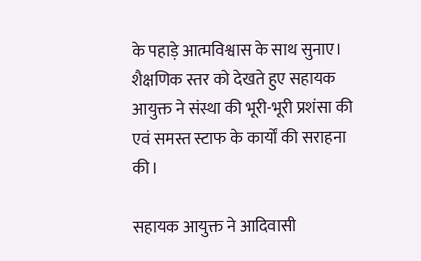के पहाड़े आत्मविश्वास के साथ सुनाए। शैक्षणिक स्तर को देखते हुए सहायक आयुक्त ने संस्था की भूरी-भूरी प्रशंसा की एवं समस्त स्टाफ के कार्यों की सराहना की।

सहायक आयुक्त ने आदिवासी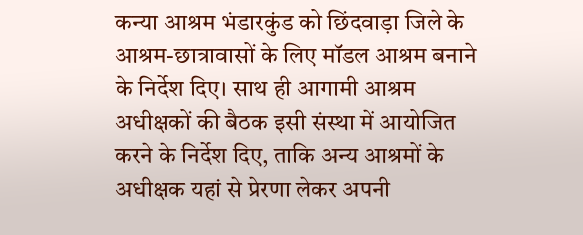कन्या आश्रम भंडारकुंड को छिंदवाड़ा जिले के आश्रम-छात्रावासों के लिए मॉडल आश्रम बनाने के निर्देश दिए। साथ ही आगामी आश्रम अधीक्षकों की बैठक इसी संस्था में आयोजित करने के निर्देश दिए, ताकि अन्य आश्रमों के अधीक्षक यहां से प्रेरणा लेकर अपनी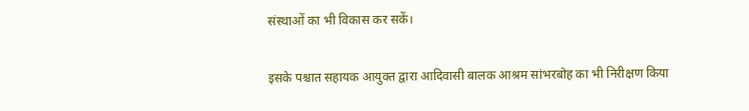संस्थाओं का भी विकास कर सकें।

इसके पश्चात सहायक आयुक्त द्वारा आदिवासी बालक आश्रम सांभरबोह का भी निरीक्षण किया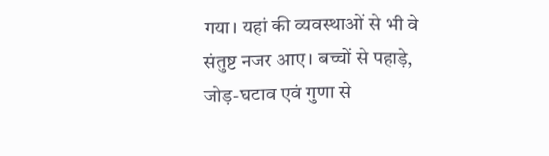गया। यहां की व्यवस्थाओं से भी वे संतुष्ट नजर आए। बच्चों से पहाड़े, जोड़-घटाव एवं गुणा से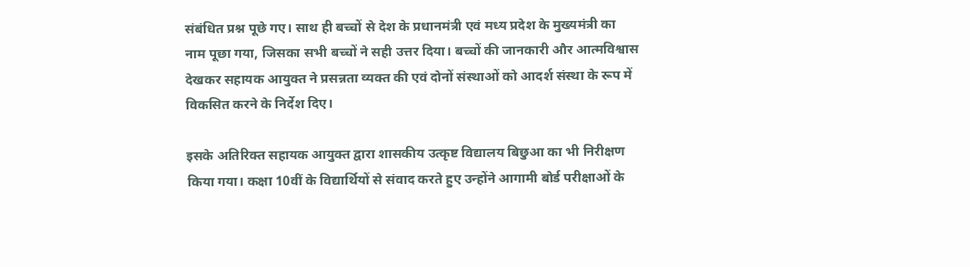संबंधित प्रश्न पूछे गए। साथ ही बच्चों से देश के प्रधानमंत्री एवं मध्य प्रदेश के मुख्यमंत्री का नाम पूछा गया, जिसका सभी बच्चों ने सही उत्तर दिया। बच्चों की जानकारी और आत्मविश्वास देखकर सहायक आयुक्त ने प्रसन्नता व्यक्त की एवं दोनों संस्थाओं को आदर्श संस्था के रूप में विकसित करने के निर्देश दिए।

इसके अतिरिक्त सहायक आयुक्त द्वारा शासकीय उत्कृष्ट विद्यालय बिछुआ का भी निरीक्षण किया गया। कक्षा 10वीं के विद्यार्थियों से संवाद करते हुए उन्होंने आगामी बोर्ड परीक्षाओं के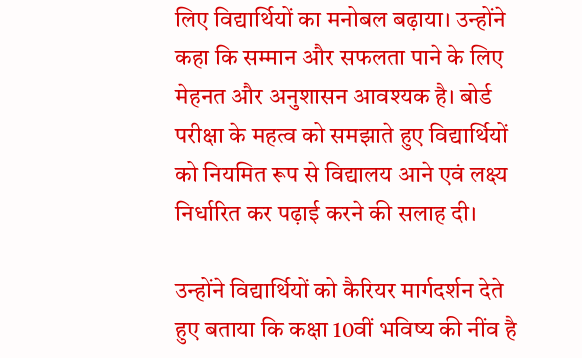लिए विद्यार्थियों का मनोबल बढ़ाया। उन्होंने कहा कि सम्मान और सफलता पाने के लिए मेहनत और अनुशासन आवश्यक है। बोर्ड परीक्षा के महत्व को समझाते हुए विद्यार्थियों को नियमित रूप से विद्यालय आने एवं लक्ष्य निर्धारित कर पढ़ाई करने की सलाह दी।

उन्होंने विद्यार्थियों को कैरियर मार्गदर्शन देते हुए बताया कि कक्षा 10वीं भविष्य की नींव है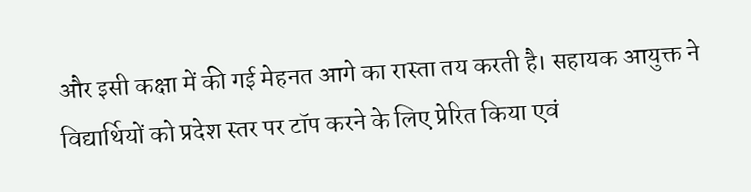और इसी कक्षा में की गई मेहनत आगे का रास्ता तय करती है। सहायक आयुक्त ने विद्यार्थियों को प्रदेश स्तर पर टॉप करने के लिए प्रेरित किया एवं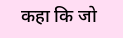कहा कि जो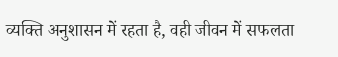व्यक्ति अनुशासन में रहता है, वही जीवन में सफलता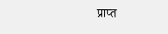प्राप्त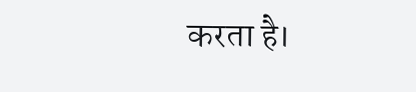करता है।